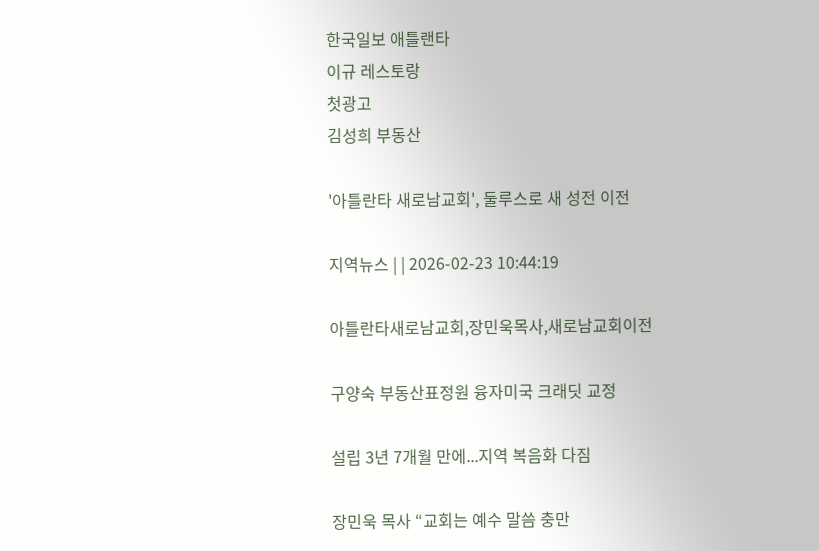한국일보 애틀랜타
이규 레스토랑
첫광고
김성희 부동산

'아틀란타 새로남교회', 둘루스로 새 성전 이전

지역뉴스 | | 2026-02-23 10:44:19

아틀란타새로남교회,장민욱목사,새로남교회이전

구양숙 부동산표정원 융자미국 크래딧 교정

설립 3년 7개월 만에...지역 복음화 다짐

장민욱 목사 “교회는 예수 말씀 충만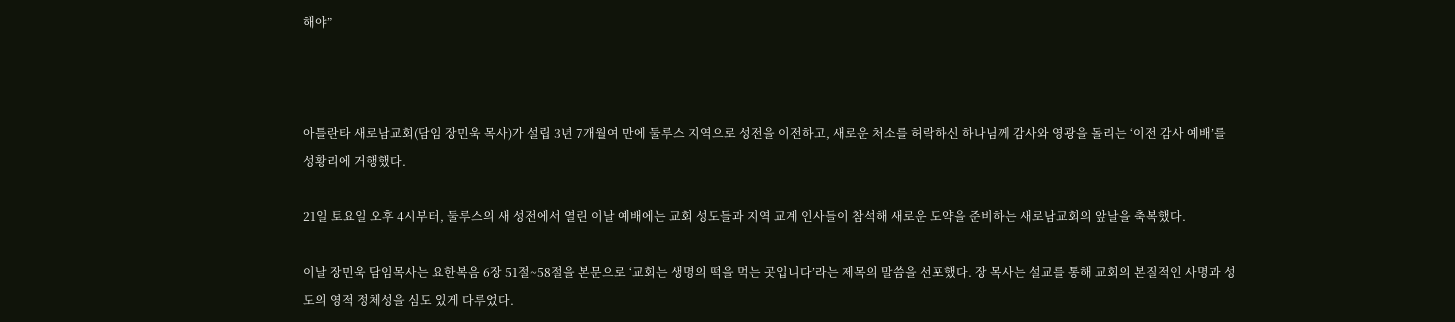해야”



아틀란타 새로남교회(담임 장민욱 목사)가 설립 3년 7개월여 만에 둘루스 지역으로 성전을 이전하고, 새로운 처소를 허락하신 하나님께 감사와 영광을 돌리는 ‘이전 감사 예배’를 성황리에 거행했다.

21일 토요일 오후 4시부터, 둘루스의 새 성전에서 열린 이날 예배에는 교회 성도들과 지역 교계 인사들이 참석해 새로운 도약을 준비하는 새로남교회의 앞날을 축복했다.

이날 장민욱 담임목사는 요한복음 6장 51절~58절을 본문으로 ‘교회는 생명의 떡을 먹는 곳입니다’라는 제목의 말씀을 선포했다. 장 목사는 설교를 통해 교회의 본질적인 사명과 성도의 영적 정체성을 심도 있게 다루었다.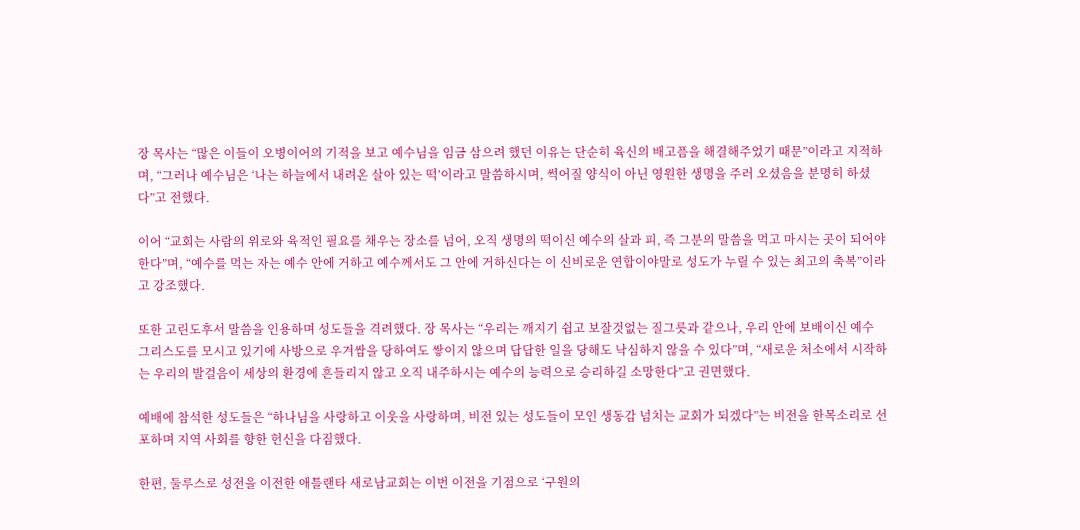장 목사는 “많은 이들이 오병이어의 기적을 보고 예수님을 임금 삼으려 했던 이유는 단순히 육신의 배고픔을 해결해주었기 때문”이라고 지적하며, “그러나 예수님은 ‘나는 하늘에서 내려온 살아 있는 떡’이라고 말씀하시며, 썩어질 양식이 아닌 영원한 생명을 주러 오셨음을 분명히 하셨다”고 전했다.

이어 “교회는 사람의 위로와 육적인 필요를 채우는 장소를 넘어, 오직 생명의 떡이신 예수의 살과 피, 즉 그분의 말씀을 먹고 마시는 곳이 되어야 한다”며, “예수를 먹는 자는 예수 안에 거하고 예수께서도 그 안에 거하신다는 이 신비로운 연합이야말로 성도가 누릴 수 있는 최고의 축복”이라고 강조했다.

또한 고린도후서 말씀을 인용하며 성도들을 격려했다. 장 목사는 “우리는 깨지기 쉽고 보잘것없는 질그릇과 같으나, 우리 안에 보배이신 예수 그리스도를 모시고 있기에 사방으로 우겨쌈을 당하여도 쌓이지 않으며 답답한 일을 당해도 낙심하지 않을 수 있다”며, “새로운 처소에서 시작하는 우리의 발걸음이 세상의 환경에 흔들리지 않고 오직 내주하시는 예수의 능력으로 승리하길 소망한다”고 권면했다.

예배에 참석한 성도들은 “하나님을 사랑하고 이웃을 사랑하며, 비전 있는 성도들이 모인 생동감 넘치는 교회가 되겠다”는 비전을 한목소리로 선포하며 지역 사회를 향한 헌신을 다짐했다.

한편, 둘루스로 성전을 이전한 애틀랜타 새로남교회는 이번 이전을 기점으로 ‘구원의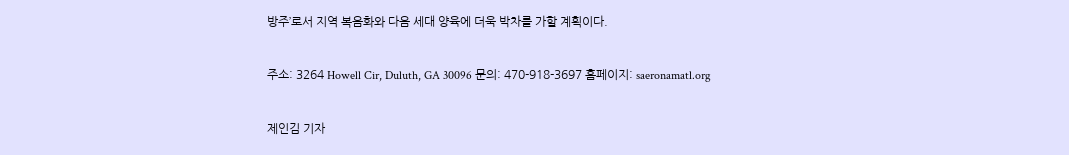방주’로서 지역 복음화와 다음 세대 양육에 더욱 박차를 가할 계획이다.

주소: 3264 Howell Cir, Duluth, GA 30096 문의: 470-918-3697 홈페이지: saeronamatl.org

제인김 기자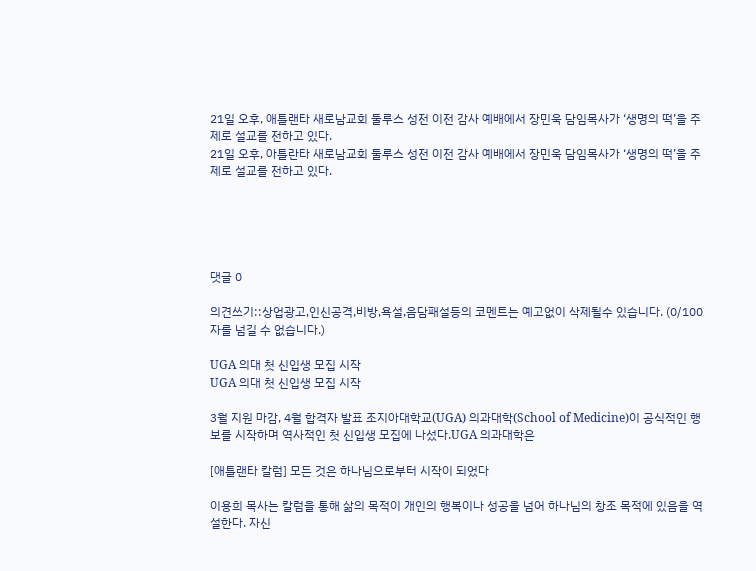21일 오후, 애틀랜타 새로남교회 둘루스 성전 이전 감사 예배에서 장민욱 담임목사가 ‘생명의 떡’을 주제로 설교를 전하고 있다.
21일 오후, 아틀란타 새로남교회 둘루스 성전 이전 감사 예배에서 장민욱 담임목사가 ‘생명의 떡’을 주제로 설교를 전하고 있다.





댓글 0

의견쓰기::상업광고,인신공격,비방,욕설,음담패설등의 코멘트는 예고없이 삭제될수 있습니다. (0/100자를 넘길 수 없습니다.)

UGA 의대 첫 신입생 모집 시작
UGA 의대 첫 신입생 모집 시작

3월 지원 마감, 4월 합격자 발표 조지아대학교(UGA) 의과대학(School of Medicine)이 공식적인 행보를 시작하며 역사적인 첫 신입생 모집에 나섰다.UGA 의과대학은

[애틀랜타 칼럼] 모든 것은 하나님으로부터 시작이 되었다

이용희 목사는 칼럼을 통해 삶의 목적이 개인의 행복이나 성공을 넘어 하나님의 창조 목적에 있음을 역설한다. 자신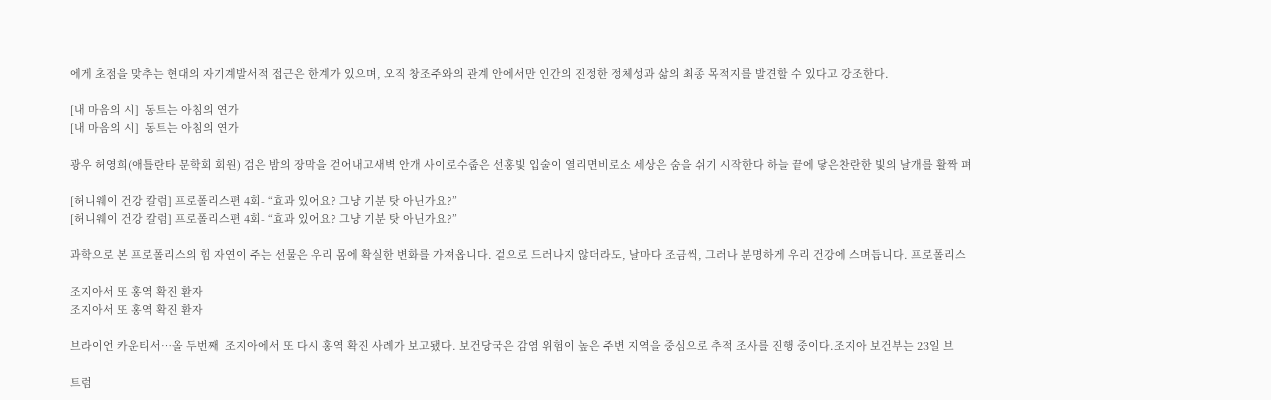에게 초점을 맞추는 현대의 자기계발서적 접근은 한계가 있으며, 오직 창조주와의 관계 안에서만 인간의 진정한 정체성과 삶의 최종 목적지를 발견할 수 있다고 강조한다.

[내 마음의 시]  동트는 아침의 연가
[내 마음의 시]  동트는 아침의 연가

광우 허영희(애틀란타 문학회 회원) 검은 밤의 장막을 걷어내고새벽 안개 사이로수줍은 선홍빛 입술이 열리면비로소 세상은 숨을 쉬기 시작한다 하늘 끝에 닿은찬란한 빛의 날개를 활짝 펴

[허니웨이 건강 칼럼] 프로폴리스편 4회- “효과 있어요? 그냥 기분 탓 아닌가요?”
[허니웨이 건강 칼럼] 프로폴리스편 4회- “효과 있어요? 그냥 기분 탓 아닌가요?”

과학으로 본 프로폴리스의 힘 자연이 주는 선물은 우리 몸에 확실한 변화를 가져옵니다. 겉으로 드러나지 않더라도, 날마다 조금씩, 그러나 분명하게 우리 건강에 스며듭니다. 프로폴리스

조지아서 또 홍역 확진 환자
조지아서 또 홍역 확진 환자

브라이언 카운티서…올 두번째  조지아에서 또 다시 홍역 확진 사례가 보고됐다. 보건당국은 감염 위험이 높은 주변 지역을 중심으로 추적 조사를 진행 중이다.조지아 보건부는 23일 브

트럼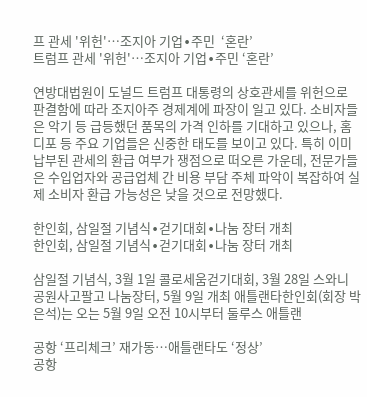프 관세 '위헌'…조지아 기업∙주민  ‘혼란’
트럼프 관세 '위헌'…조지아 기업∙주민 ‘혼란’

연방대법원이 도널드 트럼프 대통령의 상호관세를 위헌으로 판결함에 따라 조지아주 경제계에 파장이 일고 있다. 소비자들은 악기 등 급등했던 품목의 가격 인하를 기대하고 있으나, 홈디포 등 주요 기업들은 신중한 태도를 보이고 있다. 특히 이미 납부된 관세의 환급 여부가 쟁점으로 떠오른 가운데, 전문가들은 수입업자와 공급업체 간 비용 부담 주체 파악이 복잡하여 실제 소비자 환급 가능성은 낮을 것으로 전망했다.

한인회, 삼일절 기념식∙걷기대회∙나눔 장터 개최
한인회, 삼일절 기념식∙걷기대회∙나눔 장터 개최

삼일절 기념식, 3월 1일 콜로세움걷기대회, 3월 28일 스와니 공원사고팔고 나눔장터, 5월 9일 개최 애틀랜타한인회(회장 박은석)는 오는 5월 9일 오전 10시부터 둘루스 애틀랜

공항 ‘프리체크’ 재가동…애틀랜타도 ‘정상’
공항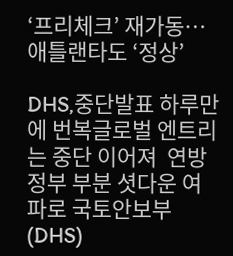‘프리체크’ 재가동…애틀랜타도 ‘정상’

DHS,중단발표 하루만에 번복글로벌 엔트리는 중단 이어져  연방정부 부분 셧다운 여파로 국토안보부(DHS)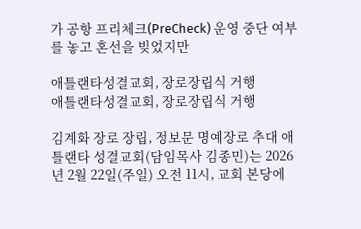가 공항 프리체크(PreCheck) 운영 중단 여부를 놓고 혼선을 빚었지만

애틀랜타성결교회, 장로장립식 거행
애틀랜타성결교회, 장로장립식 거행

김계화 장로 장립, 정보문 명예장로 추대 애틀랜타 성결교회(담임목사 김종민)는 2026년 2월 22일(주일) 오전 11시, 교회 본당에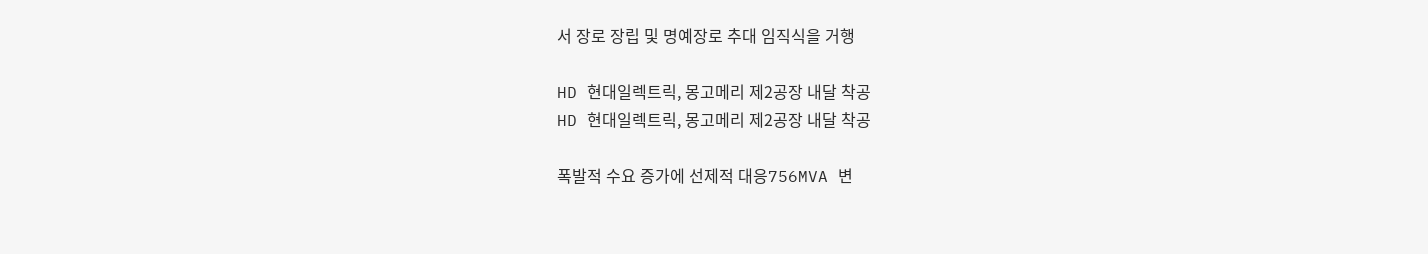서 장로 장립 및 명예장로 추대 임직식을 거행

HD 현대일렉트릭, 몽고메리 제2공장 내달 착공
HD 현대일렉트릭, 몽고메리 제2공장 내달 착공

폭발적 수요 증가에 선제적 대응756MVA 변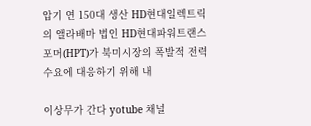압기 연 150대 생산 HD현대일렉트릭의 앨라배마 법인 HD현대파워트랜스포머(HPT)가 북미시장의 폭발적 전력 수요에 대응하기 위해 내

이상무가 간다 yotube 채널